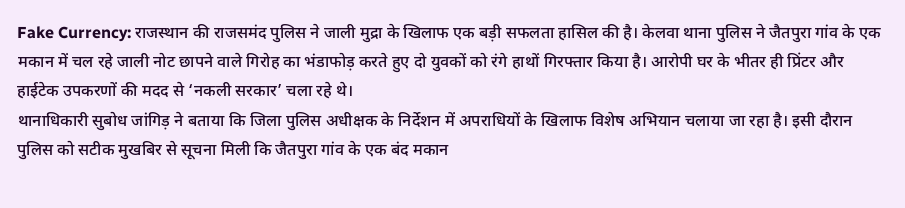Fake Currency: राजस्थान की राजसमंद पुलिस ने जाली मुद्रा के खिलाफ एक बड़ी सफलता हासिल की है। केलवा थाना पुलिस ने जैतपुरा गांव के एक मकान में चल रहे जाली नोट छापने वाले गिरोह का भंडाफोड़ करते हुए दो युवकों को रंगे हाथों गिरफ्तार किया है। आरोपी घर के भीतर ही प्रिंटर और हाईटेक उपकरणों की मदद से ‘नकली सरकार’ चला रहे थे।
थानाधिकारी सुबोध जांगिड़ ने बताया कि जिला पुलिस अधीक्षक के निर्देशन में अपराधियों के खिलाफ विशेष अभियान चलाया जा रहा है। इसी दौरान पुलिस को सटीक मुखबिर से सूचना मिली कि जैतपुरा गांव के एक बंद मकान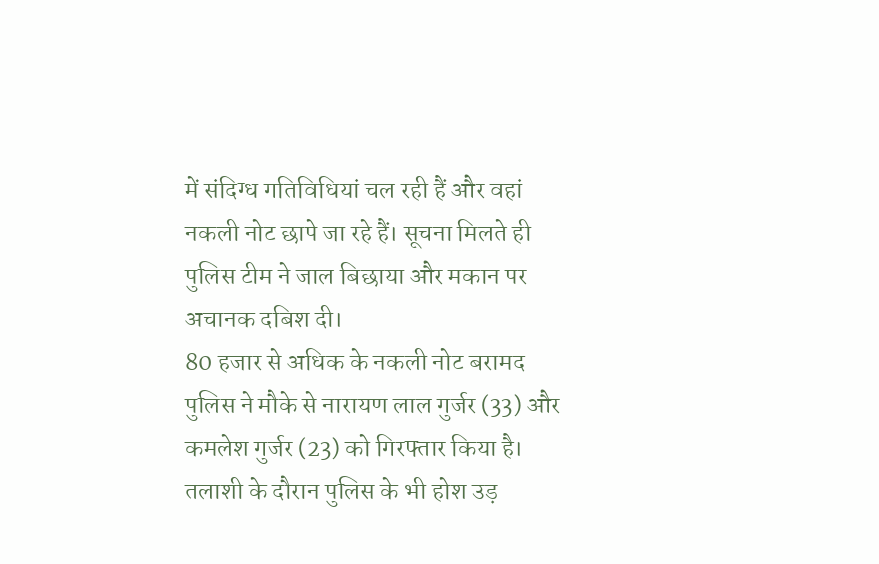में संदिग्ध गतिविधियां चल रही हैं और वहां नकली नोट छापे जा रहे हैं। सूचना मिलते ही पुलिस टीम ने जाल बिछाया और मकान पर अचानक दबिश दी।
80 हजार से अधिक के नकली नोट बरामद
पुलिस ने मौके से नारायण लाल गुर्जर (33) और कमलेश गुर्जर (23) को गिरफ्तार किया है। तलाशी के दौरान पुलिस के भी होश उड़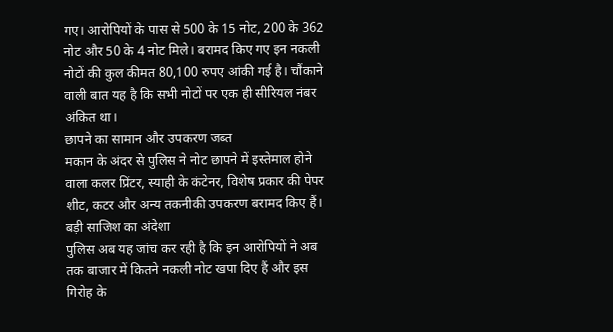गए। आरोपियों के पास से 500 के 15 नोट, 200 के 362 नोट और 50 के 4 नोट मिले। बरामद किए गए इन नकली नोटों की कुल कीमत 80,100 रुपए आंकी गई है। चौंकाने वाली बात यह है कि सभी नोटों पर एक ही सीरियल नंबर अंकित था।
छापने का सामान और उपकरण जब्त
मकान के अंदर से पुलिस ने नोट छापने में इस्तेमाल होने वाला कलर प्रिंटर, स्याही के कंटेनर, विशेष प्रकार की पेपर शीट, कटर और अन्य तकनीकी उपकरण बरामद किए हैं।
बड़ी साजिश का अंदेशा
पुलिस अब यह जांच कर रही है कि इन आरोपियों ने अब तक बाजार में कितने नकली नोट खपा दिए हैं और इस गिरोह के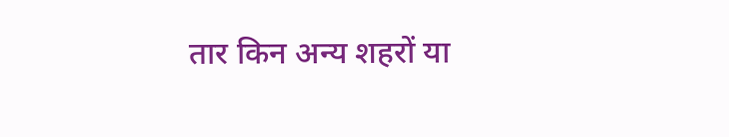तार किन अन्य शहरों या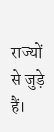राज्यों से जुड़े हैं।